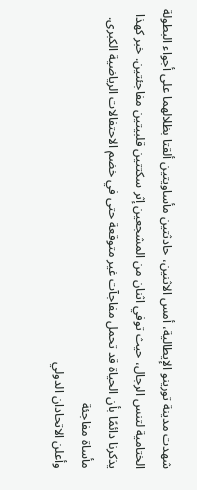شهدت مدينة تورينو الإيطالية، أمس الاثنين، حادثتين مأساويتين ألقتا بظلالهما على أجواء البطولة الختامية لتنس الرجال، حيث توفي اثنان من المشجعين إثر سكتتين قلبيتين مفاجئتين. خبر كهذا يذكرنا دائمًا بأن الحياة قد تحمل مفاجآت غير متوقعة حتى في خضم الاحتفالات الرياضية الكبرى.
مأساة مفاجئة
وأعلن الاتحادان الدولي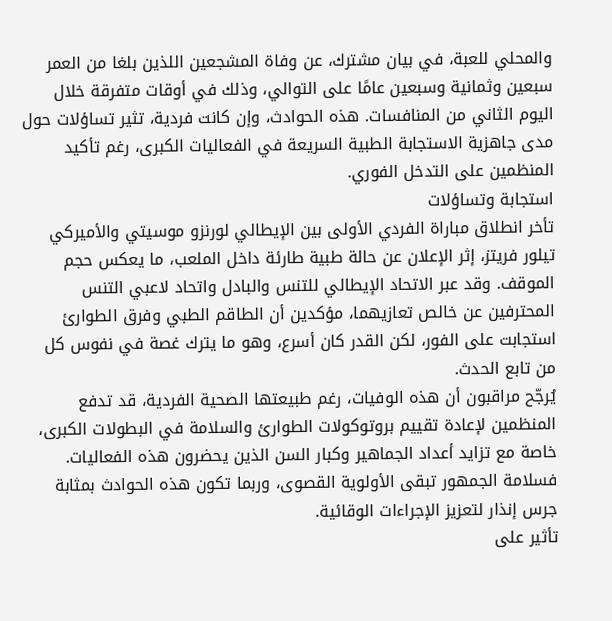والمحلي للعبة، في بيان مشترك، عن وفاة المشجعين اللذين بلغا من العمر سبعين وثمانية وسبعين عامًا على التوالي، وذلك في أوقات متفرقة خلال اليوم الثاني من المنافسات. هذه الحوادث، وإن كانت فردية، تثير تساؤلات حول مدى جاهزية الاستجابة الطبية السريعة في الفعاليات الكبرى، رغم تأكيد المنظمين على التدخل الفوري.
استجابة وتساؤلات
تأخر انطلاق مباراة الفردي الأولى بين الإيطالي لورنزو موسيتي والأميركي تيلور فريتز، إثر الإعلان عن حالة طبية طارئة داخل الملعب، ما يعكس حجم الموقف. وقد عبر الاتحاد الإيطالي للتنس والبادل واتحاد لاعبي التنس المحترفين عن خالص تعازيهما، مؤكدين أن الطاقم الطبي وفرق الطوارئ استجابت على الفور، لكن القدر كان أسرع، وهو ما يترك غصة في نفوس كل من تابع الحدث.
يُرجّح مراقبون أن هذه الوفيات، رغم طبيعتها الصحية الفردية، قد تدفع المنظمين لإعادة تقييم بروتوكولات الطوارئ والسلامة في البطولات الكبرى، خاصة مع تزايد أعداد الجماهير وكبار السن الذين يحضرون هذه الفعاليات. فسلامة الجمهور تبقى الأولوية القصوى، وربما تكون هذه الحوادث بمثابة جرس إنذار لتعزيز الإجراءات الوقائية.
تأثير على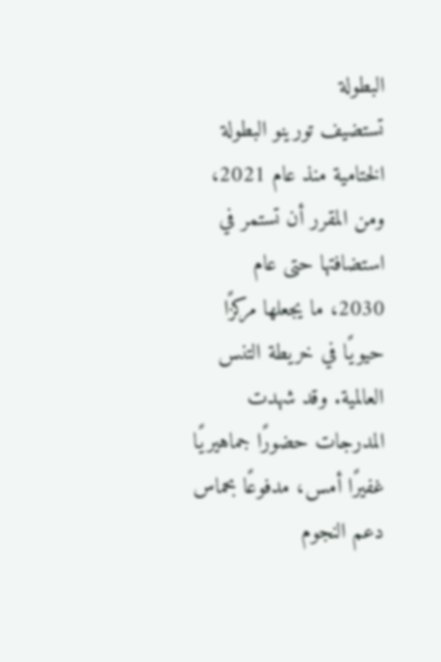البطولة
تستضيف تورينو البطولة الختامية منذ عام 2021، ومن المقرر أن تستمر في استضافتها حتى عام 2030، ما يجعلها مركزًا حيويًا في خريطة التنس العالمية. وقد شهدت المدرجات حضورًا جماهيريًا غفيرًا أمس، مدفوعًا بحماس دعم النجوم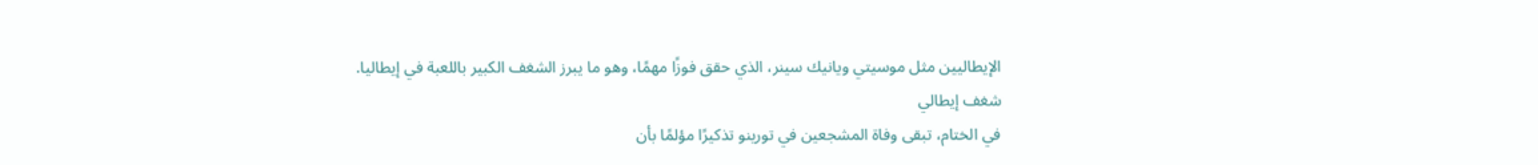الإيطاليين مثل موسيتي ويانيك سينر، الذي حقق فوزًا مهمًا، وهو ما يبرز الشغف الكبير باللعبة في إيطاليا.
شغف إيطالي
في الختام، تبقى وفاة المشجعين في تورينو تذكيرًا مؤلمًا بأن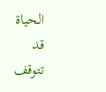الحياة قد تتوقف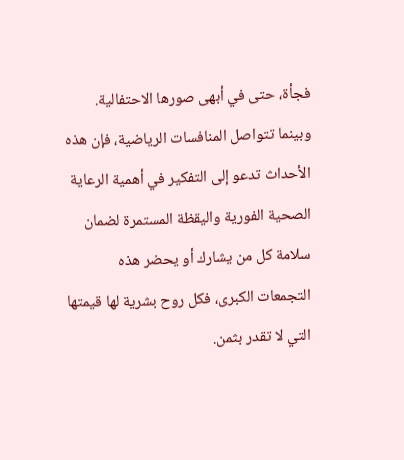فجأة، حتى في أبهى صورها الاحتفالية. وبينما تتواصل المنافسات الرياضية، فإن هذه الأحداث تدعو إلى التفكير في أهمية الرعاية الصحية الفورية واليقظة المستمرة لضمان سلامة كل من يشارك أو يحضر هذه التجمعات الكبرى، فكل روح بشرية لها قيمتها التي لا تقدر بثمن.